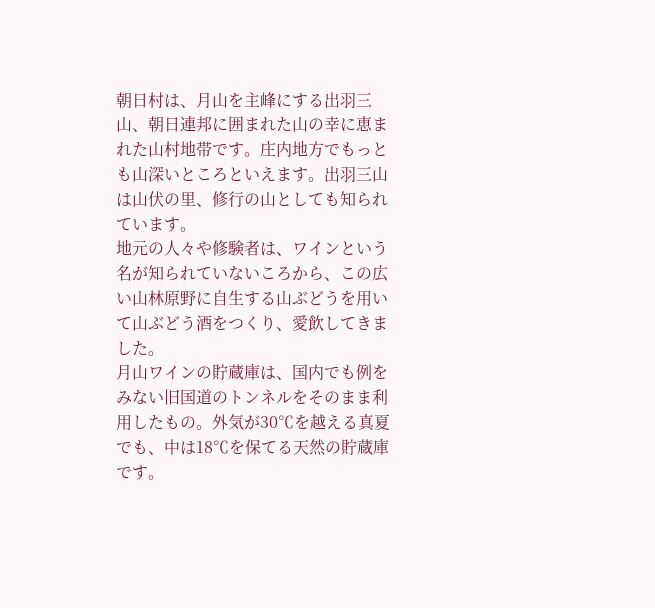朝日村は、月山を主峰にする出羽三山、朝日連邦に囲まれた山の幸に恵まれた山村地帯です。庄内地方でもっとも山深いところといえます。出羽三山は山伏の里、修行の山としても知られています。
地元の人々や修験者は、ワインという名が知られていないころから、この広い山林原野に自生する山ぶどうを用いて山ぶどう酒をつくり、愛飲してきました。
月山ワインの貯蔵庫は、国内でも例をみない旧国道のトンネルをそのまま利用したもの。外気が30℃を越える真夏でも、中は18℃を保てる天然の貯蔵庫です。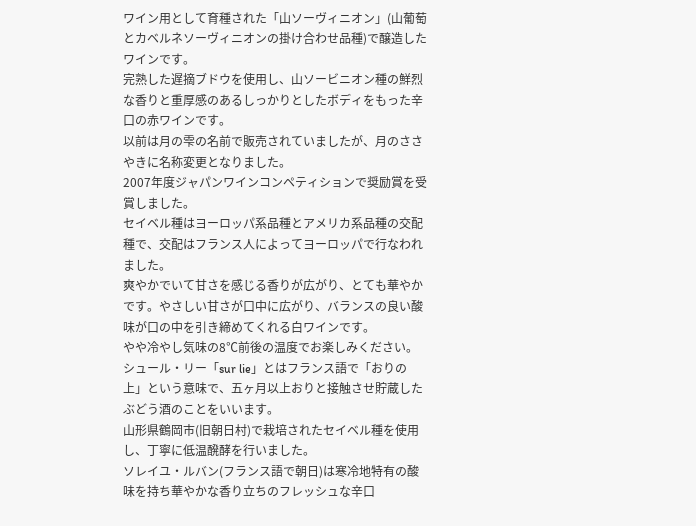ワイン用として育種された「山ソーヴィニオン」(山葡萄とカベルネソーヴィニオンの掛け合わせ品種)で醸造したワインです。
完熟した遅摘ブドウを使用し、山ソービニオン種の鮮烈な香りと重厚感のあるしっかりとしたボディをもった辛口の赤ワインです。
以前は月の雫の名前で販売されていましたが、月のささやきに名称変更となりました。
2007年度ジャパンワインコンペティションで奨励賞を受賞しました。
セイベル種はヨーロッパ系品種とアメリカ系品種の交配種で、交配はフランス人によってヨーロッパで行なわれました。
爽やかでいて甘さを感じる香りが広がり、とても華やかです。やさしい甘さが口中に広がり、バランスの良い酸味が口の中を引き締めてくれる白ワインです。
やや冷やし気味の8℃前後の温度でお楽しみください。
シュール・リー「sur lie」とはフランス語で「おりの上」という意味で、五ヶ月以上おりと接触させ貯蔵したぶどう酒のことをいいます。
山形県鶴岡市(旧朝日村)で栽培されたセイベル種を使用し、丁寧に低温醗酵を行いました。
ソレイユ・ルバン(フランス語で朝日)は寒冷地特有の酸味を持ち華やかな香り立ちのフレッシュな辛口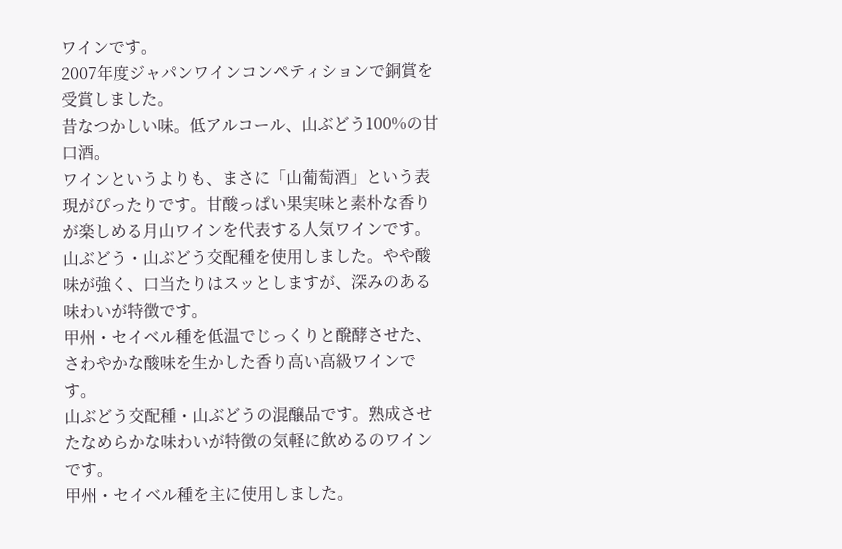ワインです。
2007年度ジャパンワインコンペティションで銅賞を受賞しました。
昔なつかしい味。低アルコール、山ぶどう100%の甘口酒。
ワインというよりも、まさに「山葡萄酒」という表現がぴったりです。甘酸っぱい果実味と素朴な香りが楽しめる月山ワインを代表する人気ワインです。
山ぶどう・山ぶどう交配種を使用しました。やや酸味が強く、口当たりはスッとしますが、深みのある味わいが特徴です。
甲州・セイベル種を低温でじっくりと醗酵させた、さわやかな酸味を生かした香り高い高級ワインです。
山ぶどう交配種・山ぶどうの混醸品です。熟成させたなめらかな味わいが特徴の気軽に飲めるのワインです。
甲州・セイベル種を主に使用しました。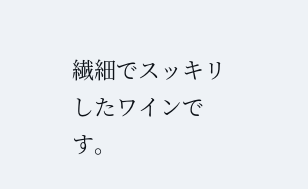繊細でスッキリしたワインです。